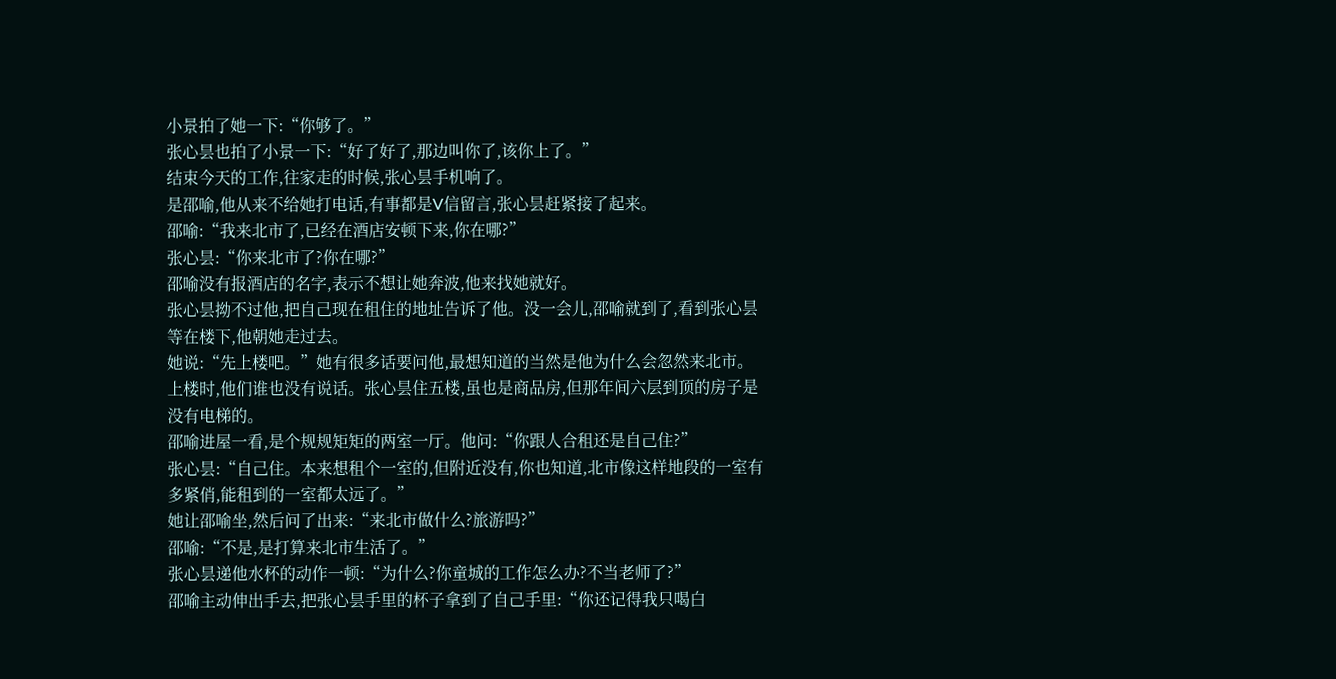小景拍了她一下:“你够了。”
张心昙也拍了小景一下:“好了好了,那边叫你了,该你上了。”
结束今天的工作,往家走的时候,张心昙手机响了。
是邵喻,他从来不给她打电话,有事都是V信留言,张心昙赶紧接了起来。
邵喻:“我来北市了,已经在酒店安顿下来,你在哪?”
张心昙:“你来北市了?你在哪?”
邵喻没有报酒店的名字,表示不想让她奔波,他来找她就好。
张心昙拗不过他,把自己现在租住的地址告诉了他。没一会儿,邵喻就到了,看到张心昙等在楼下,他朝她走过去。
她说:“先上楼吧。”她有很多话要问他,最想知道的当然是他为什么会忽然来北市。
上楼时,他们谁也没有说话。张心昙住五楼,虽也是商品房,但那年间六层到顶的房子是没有电梯的。
邵喻进屋一看,是个规规矩矩的两室一厅。他问:“你跟人合租还是自己住?”
张心昙:“自己住。本来想租个一室的,但附近没有,你也知道,北市像这样地段的一室有多紧俏,能租到的一室都太远了。”
她让邵喻坐,然后问了出来:“来北市做什么?旅游吗?”
邵喻:“不是,是打算来北市生活了。”
张心昙递他水杯的动作一顿:“为什么?你童城的工作怎么办?不当老师了?”
邵喻主动伸出手去,把张心昙手里的杯子拿到了自己手里:“你还记得我只喝白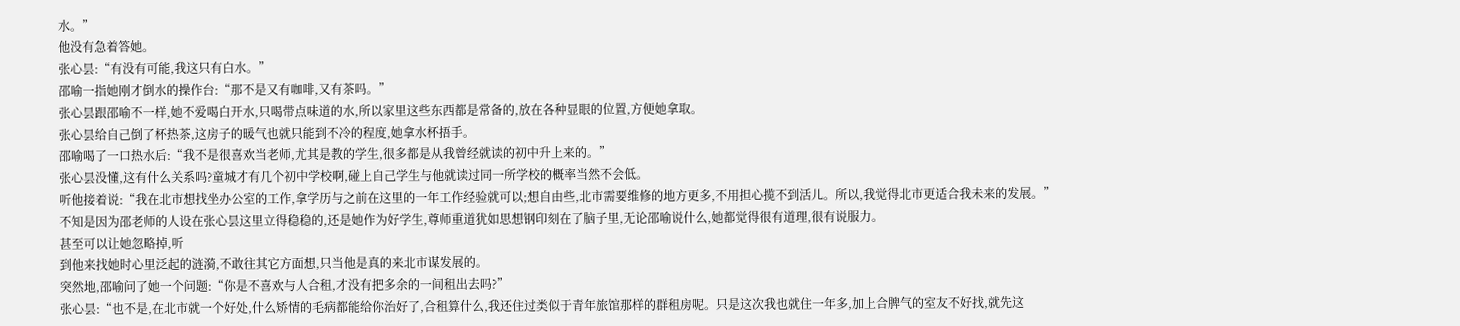水。”
他没有急着答她。
张心昙:“有没有可能,我这只有白水。”
邵喻一指她刚才倒水的操作台:“那不是又有咖啡,又有茶吗。”
张心昙跟邵喻不一样,她不爱喝白开水,只喝带点味道的水,所以家里这些东西都是常备的,放在各种显眼的位置,方便她拿取。
张心昙给自己倒了杯热茶,这房子的暖气也就只能到不冷的程度,她拿水杯捂手。
邵喻喝了一口热水后:“我不是很喜欢当老师,尤其是教的学生,很多都是从我曾经就读的初中升上来的。”
张心昙没懂,这有什么关系吗?童城才有几个初中学校啊,碰上自己学生与他就读过同一所学校的概率当然不会低。
听他接着说:“我在北市想找坐办公室的工作,拿学历与之前在这里的一年工作经验就可以;想自由些,北市需要维修的地方更多,不用担心揽不到活儿。所以,我觉得北市更适合我未来的发展。”
不知是因为邵老师的人设在张心昙这里立得稳稳的,还是她作为好学生,尊师重道犹如思想钢印刻在了脑子里,无论邵喻说什么,她都觉得很有道理,很有说服力。
甚至可以让她忽略掉,听
到他来找她时心里泛起的涟漪,不敢往其它方面想,只当他是真的来北市谋发展的。
突然地,邵喻问了她一个问题:“你是不喜欢与人合租,才没有把多余的一间租出去吗?”
张心昙:“也不是,在北市就一个好处,什么矫情的毛病都能给你治好了,合租算什么,我还住过类似于青年旅馆那样的群租房呢。只是这次我也就住一年多,加上合脾气的室友不好找,就先这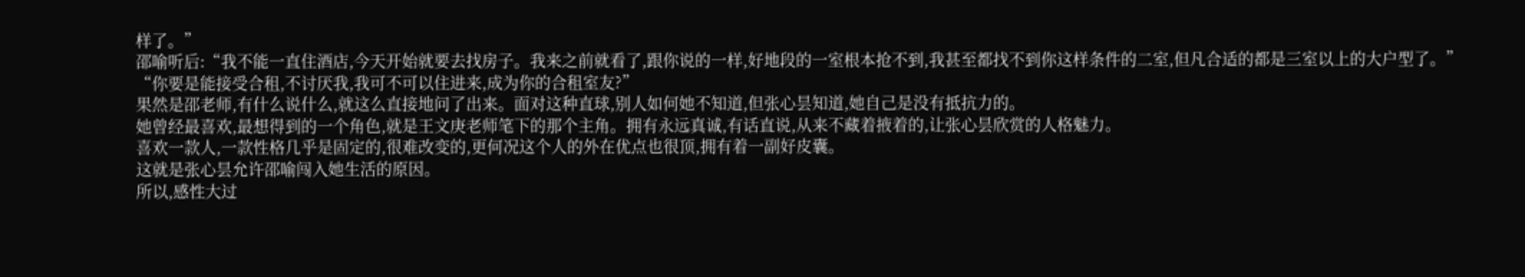样了。”
邵喻听后:“我不能一直住酒店,今天开始就要去找房子。我来之前就看了,跟你说的一样,好地段的一室根本抢不到,我甚至都找不到你这样条件的二室,但凡合适的都是三室以上的大户型了。”
“你要是能接受合租,不讨厌我,我可不可以住进来,成为你的合租室友?”
果然是邵老师,有什么说什么,就这么直接地问了出来。面对这种直球,别人如何她不知道,但张心昙知道,她自己是没有抵抗力的。
她曾经最喜欢,最想得到的一个角色,就是王文庚老师笔下的那个主角。拥有永远真诚,有话直说,从来不藏着掖着的,让张心昙欣赏的人格魅力。
喜欢一款人,一款性格几乎是固定的,很难改变的,更何况这个人的外在优点也很顶,拥有着一副好皮囊。
这就是张心昙允许邵喻闯入她生活的原因。
所以,感性大过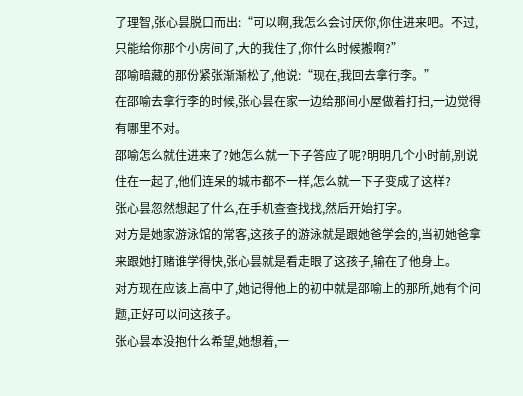了理智,张心昙脱口而出:“可以啊,我怎么会讨厌你,你住进来吧。不过,只能给你那个小房间了,大的我住了,你什么时候搬啊?”
邵喻暗藏的那份紧张渐渐松了,他说:“现在,我回去拿行李。”
在邵喻去拿行李的时候,张心昙在家一边给那间小屋做着打扫,一边觉得有哪里不对。
邵喻怎么就住进来了?她怎么就一下子答应了呢?明明几个小时前,别说住在一起了,他们连呆的城市都不一样,怎么就一下子变成了这样?
张心昙忽然想起了什么,在手机查查找找,然后开始打字。
对方是她家游泳馆的常客,这孩子的游泳就是跟她爸学会的,当初她爸拿来跟她打赌谁学得快,张心昙就是看走眼了这孩子,输在了他身上。
对方现在应该上高中了,她记得他上的初中就是邵喻上的那所,她有个问题,正好可以问这孩子。
张心昙本没抱什么希望,她想着,一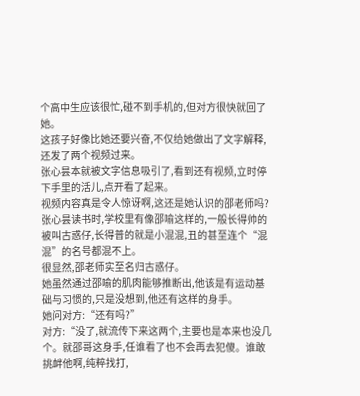个高中生应该很忙,碰不到手机的,但对方很快就回了她。
这孩子好像比她还要兴奋,不仅给她做出了文字解释,还发了两个视频过来。
张心昙本就被文字信息吸引了,看到还有视频,立时停下手里的活儿,点开看了起来。
视频内容真是令人惊讶啊,这还是她认识的邵老师吗?
张心昙读书时,学校里有像邵喻这样的,一般长得帅的被叫古惑仔,长得普的就是小混混,丑的甚至连个“混混”的名号都混不上。
很显然,邵老师实至名归古惑仔。
她虽然通过邵喻的肌肉能够推断出,他该是有运动基础与习惯的,只是没想到,他还有这样的身手。
她问对方:“还有吗?”
对方:“没了,就流传下来这两个,主要也是本来也没几个。就邵哥这身手,任谁看了也不会再去犯傻。谁敢挑衅他啊,纯粹找打,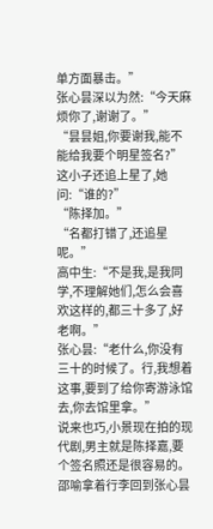单方面暴击。”
张心昙深以为然:“今天麻烦你了,谢谢了。”
“昙昙姐,你要谢我,能不能给我要个明星签名?”
这小子还追上星了,她问:“谁的?”
“陈择加。”
“名都打错了,还追星呢。”
高中生:“不是我,是我同学,不理解她们,怎么会喜欢这样的,都三十多了,好老啊。”
张心昙:“老什么,你没有三十的时候了。行,我想着这事,要到了给你寄游泳馆去,你去馆里拿。”
说来也巧,小景现在拍的现代剧,男主就是陈择嘉,要个签名照还是很容易的。
邵喻拿着行李回到张心昙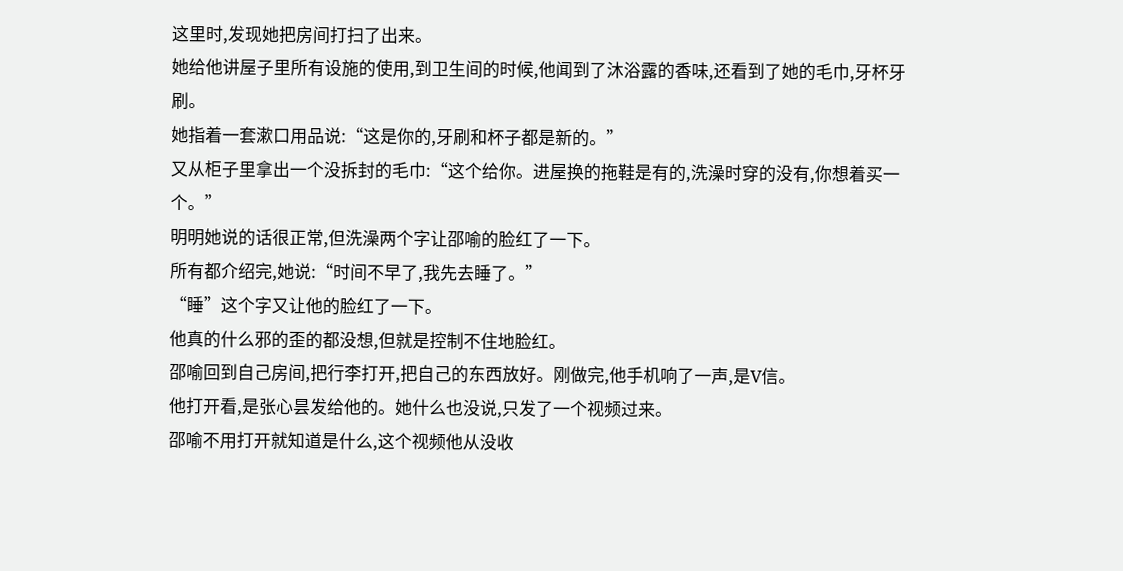这里时,发现她把房间打扫了出来。
她给他讲屋子里所有设施的使用,到卫生间的时候,他闻到了沐浴露的香味,还看到了她的毛巾,牙杯牙刷。
她指着一套漱口用品说:“这是你的,牙刷和杯子都是新的。”
又从柜子里拿出一个没拆封的毛巾:“这个给你。进屋换的拖鞋是有的,洗澡时穿的没有,你想着买一个。”
明明她说的话很正常,但洗澡两个字让邵喻的脸红了一下。
所有都介绍完,她说:“时间不早了,我先去睡了。”
“睡”这个字又让他的脸红了一下。
他真的什么邪的歪的都没想,但就是控制不住地脸红。
邵喻回到自己房间,把行李打开,把自己的东西放好。刚做完,他手机响了一声,是V信。
他打开看,是张心昙发给他的。她什么也没说,只发了一个视频过来。
邵喻不用打开就知道是什么,这个视频他从没收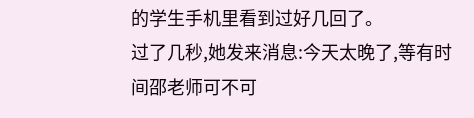的学生手机里看到过好几回了。
过了几秒,她发来消息:今天太晚了,等有时间邵老师可不可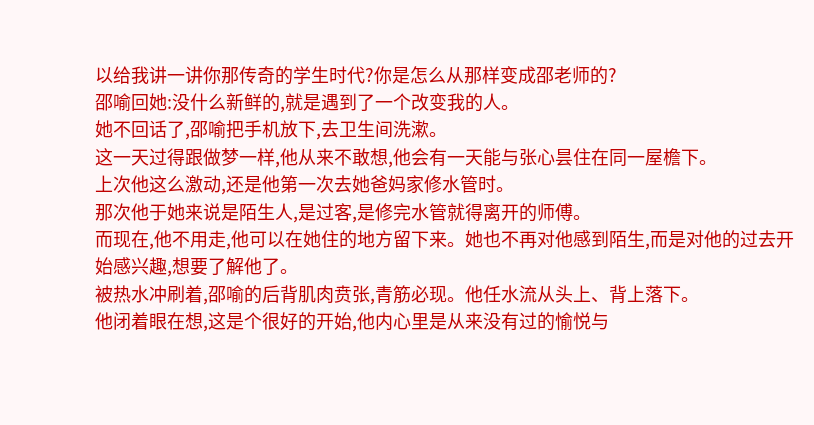以给我讲一讲你那传奇的学生时代?你是怎么从那样变成邵老师的?
邵喻回她:没什么新鲜的,就是遇到了一个改变我的人。
她不回话了,邵喻把手机放下,去卫生间洗漱。
这一天过得跟做梦一样,他从来不敢想,他会有一天能与张心昙住在同一屋檐下。
上次他这么激动,还是他第一次去她爸妈家修水管时。
那次他于她来说是陌生人,是过客,是修完水管就得离开的师傅。
而现在,他不用走,他可以在她住的地方留下来。她也不再对他感到陌生,而是对他的过去开始感兴趣,想要了解他了。
被热水冲刷着,邵喻的后背肌肉贲张,青筋必现。他任水流从头上、背上落下。
他闭着眼在想,这是个很好的开始,他内心里是从来没有过的愉悦与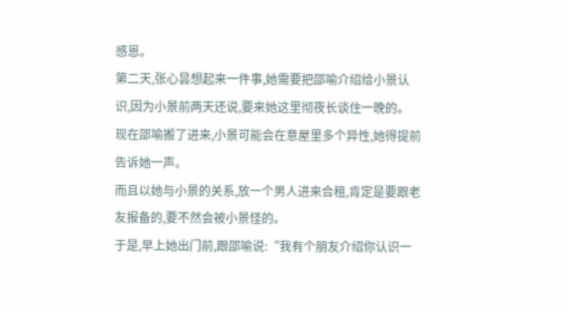感恩。
第二天,张心昙想起来一件事,她需要把邵喻介绍给小景认识,因为小景前两天还说,要来她这里彻夜长谈住一晚的。
现在邵喻搬了进来,小景可能会在意屋里多个异性,她得提前告诉她一声。
而且以她与小景的关系,放一个男人进来合租,肯定是要跟老友报备的,要不然会被小景怪的。
于是,早上她出门前,跟邵喻说:“我有个朋友介绍你认识一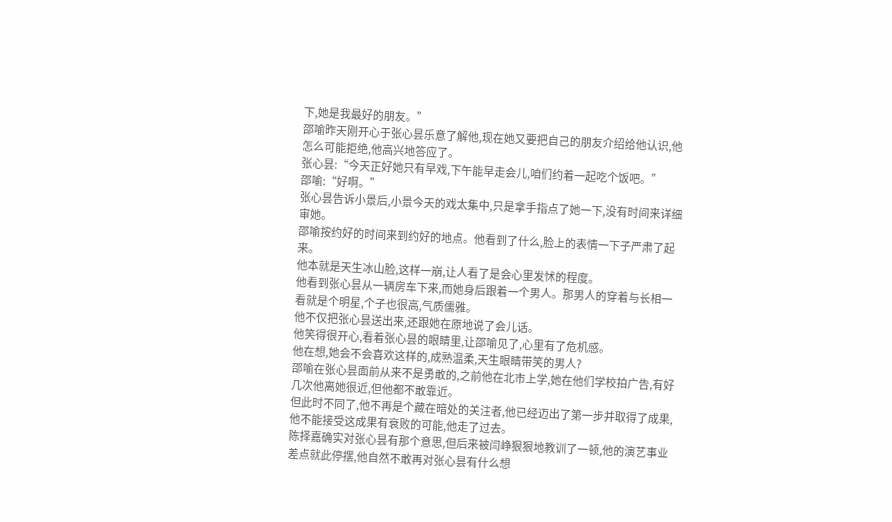下,她是我最好的朋友。”
邵喻昨天刚开心于张心昙乐意了解他,现在她又要把自己的朋友介绍给他认识,他怎么可能拒绝,他高兴地答应了。
张心昙:“今天正好她只有早戏,下午能早走会儿,咱们约着一起吃个饭吧。”
邵喻:“好啊。”
张心昙告诉小景后,小景今天的戏太集中,只是拿手指点了她一下,没有时间来详细审她。
邵喻按约好的时间来到约好的地点。他看到了什么,脸上的表情一下子严肃了起来。
他本就是天生冰山脸,这样一崩,让人看了是会心里发怵的程度。
他看到张心昙从一辆房车下来,而她身后跟着一个男人。那男人的穿着与长相一看就是个明星,个子也很高,气质儒雅。
他不仅把张心昙送出来,还跟她在原地说了会儿话。
他笑得很开心,看着张心昙的眼睛里,让邵喻见了,心里有了危机感。
他在想,她会不会喜欢这样的,成熟温柔,天生眼睛带笑的男人?
邵喻在张心昙面前从来不是勇敢的,之前他在北市上学,她在他们学校拍广告,有好几次他离她很近,但他都不敢靠近。
但此时不同了,他不再是个藏在暗处的关注者,他已经迈出了第一步并取得了成果,他不能接受这成果有衰败的可能,他走了过去。
陈择嘉确实对张心昙有那个意思,但后来被闫峥狠狠地教训了一顿,他的演艺事业差点就此停摆,他自然不敢再对张心昙有什么想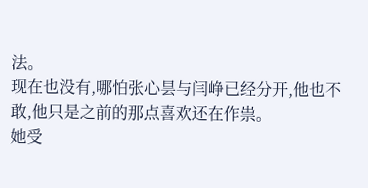法。
现在也没有,哪怕张心昙与闫峥已经分开,他也不敢,他只是之前的那点喜欢还在作祟。
她受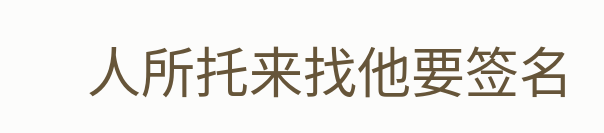人所托来找他要签名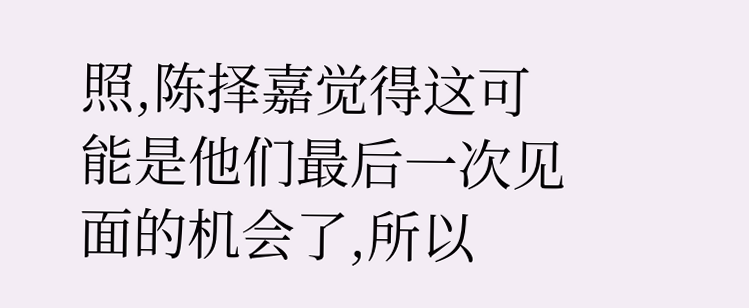照,陈择嘉觉得这可
能是他们最后一次见面的机会了,所以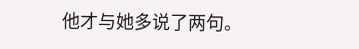他才与她多说了两句。